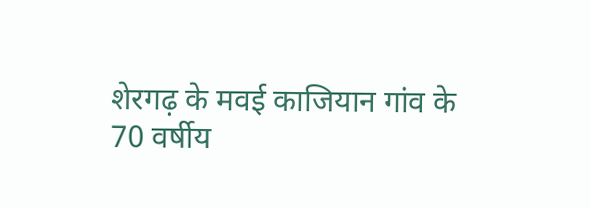शेरगढ़ के मवई काजियान गांव के 70 वर्षीय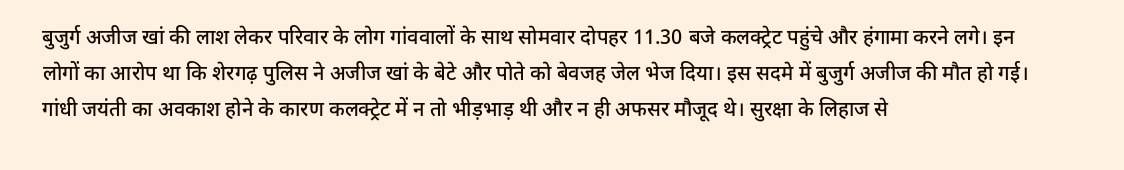बुजुर्ग अजीज खां की लाश लेकर परिवार के लोग गांववालों के साथ सोमवार दोपहर 11.30 बजे कलक्ट्रेट पहुंचे और हंगामा करने लगे। इन लोगों का आरोप था कि शेरगढ़ पुलिस ने अजीज खां के बेटे और पोते को बेवजह जेल भेज दिया। इस सदमे में बुजुर्ग अजीज की मौत हो गई। गांधी जयंती का अवकाश होने के कारण कलक्ट्रेट में न तो भीड़भाड़ थी और न ही अफसर मौजूद थे। सुरक्षा के लिहाज से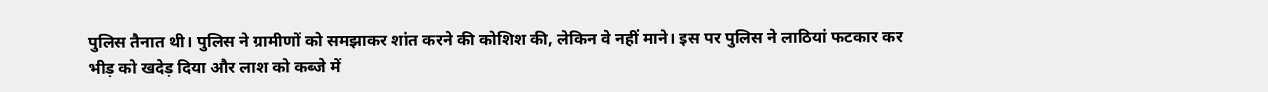पुलिस तैनात थी। पुलिस ने ग्रामीणों को समझाकर शांत करने की कोशिश की, लेकिन वे नहीं माने। इस पर पुलिस ने लाठियां फटकार कर भीड़ को खदेड़ दिया और लाश को कब्जे में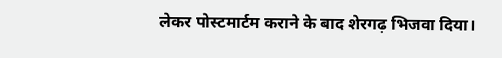लेकर पोस्टमार्टम कराने के बाद शेरगढ़ भिजवा दिया।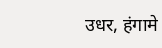उधर, हंगामे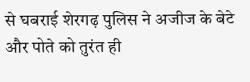से घबराई शेरगढ़ पुलिस ने अजीज के बेटे और पोते को तुरंत ही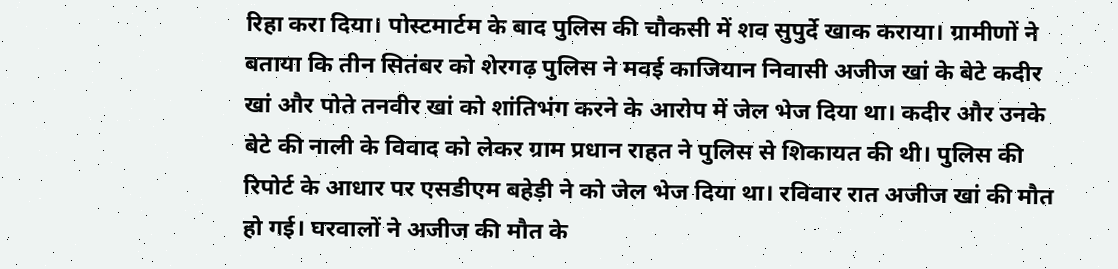रिहा करा दिया। पोस्टमार्टम के बाद पुलिस की चौकसी में शव सुपुर्दे खाक कराया। ग्रामीणों ने बताया कि तीन सितंबर को शेरगढ़ पुलिस ने मवई काजियान निवासी अजीज खां के बेटे कदीर खां और पोते तनवीर खां को शांतिभंग करने के आरोप में जेल भेज दिया था। कदीर और उनके बेटे की नाली के विवाद को लेकर ग्राम प्रधान राहत ने पुलिस से शिकायत की थी। पुलिस की रिपोर्ट के आधार पर एसडीएम बहेड़ी ने को जेल भेज दिया था। रविवार रात अजीज खां की मौत हो गई। घरवालों ने अजीज की मौत के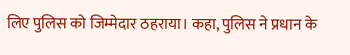लिए पुलिस को जिम्मेदार ठहराया। कहा, पुलिस ने प्रधान के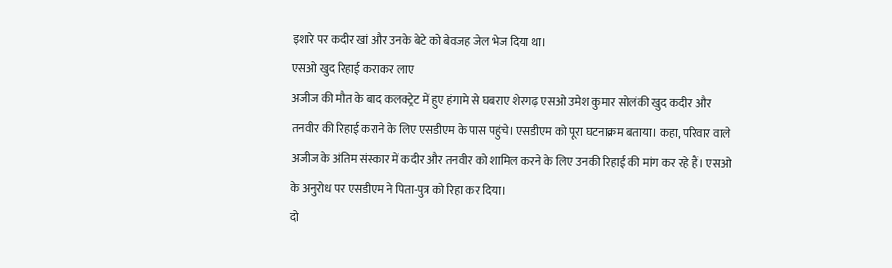इशारे पर कदीर खां और उनके बेटे को बेवजह जेल भेज दिया था।
एसओ खुद रिहाई कराकर लाए
अजीज की मौत के बाद कलक्ट्रेट में हुए हंगामे से घबराए शेरगढ़ एसओ उमेश कुमार सोलंकी खुद कदीर और तनवीर की रिहाई कराने के लिए एसडीएम के पास पहुंचे। एसडीएम को पूरा घटनाक्रम बताया। कहा, परिवार वाले अजीज के अंतिम संस्कार में कदीर और तनवीर को शामिल करने के लिए उनकी रिहाई की मांग कर रहे हैं। एसओ के अनुरोध पर एसडीएम ने पिता-पुत्र को रिहा कर दिया।
दो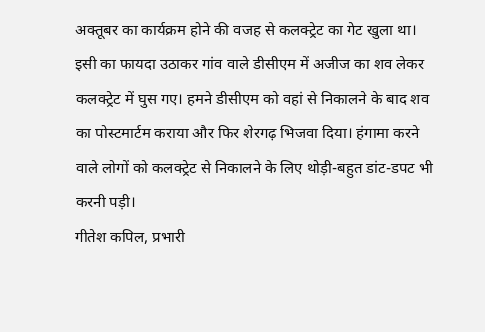अक्तूबर का कार्यक्रम होने की वजह से कलक्ट्रेट का गेट खुला था। इसी का फायदा उठाकर गांव वाले डीसीएम में अजीज का शव लेकर कलक्ट्रेट में घुस गए। हमने डीसीएम को वहां से निकालने के बाद शव का पोस्टमार्टम कराया और फिर शेरगढ़ भिजवा दिया। हंगामा करने वाले लोगों को कलक्ट्रेट से निकालने के लिए थोड़ी-बहुत डांट-डपट भी करनी पड़ी।
गीतेश कपिल, प्रभारी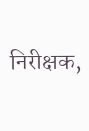निरीक्षक,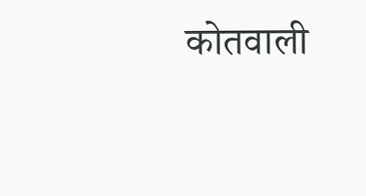कोतवाली